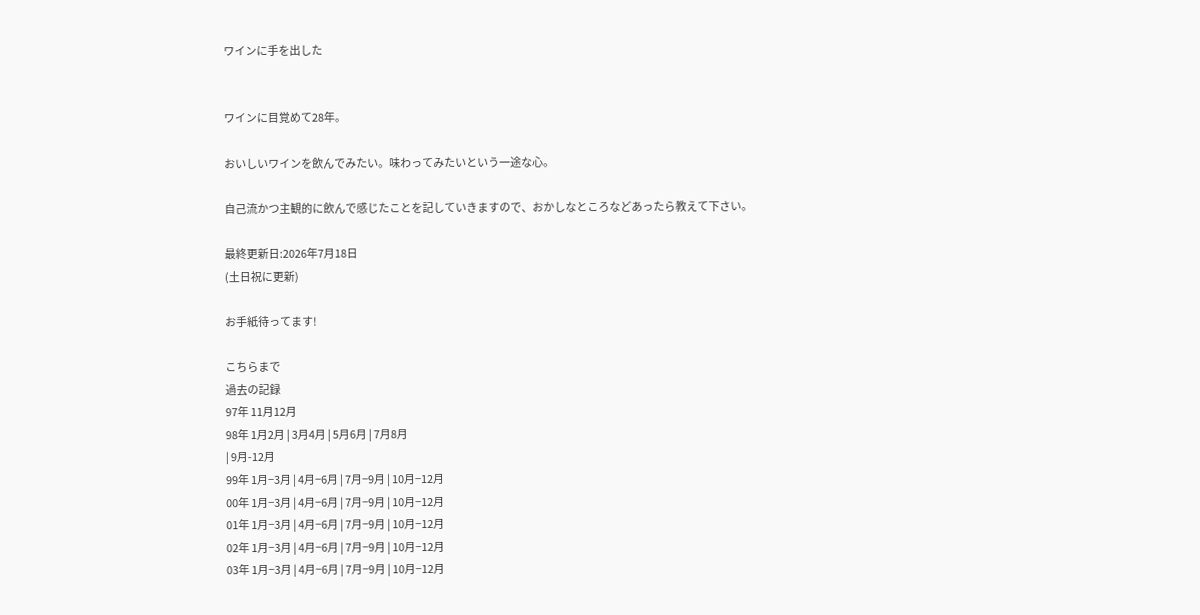ワインに手を出した


ワインに目覚めて28年。

おいしいワインを飲んでみたい。味わってみたいという一途な心。

自己流かつ主観的に飲んで感じたことを記していきますので、おかしなところなどあったら教えて下さい。

最終更新日:2026年7月18日
(土日祝に更新)

お手紙待ってます!

こちらまで
過去の記録
97年 11月12月
98年 1月2月 | 3月4月 | 5月6月 | 7月8月
| 9月-12月
99年 1月−3月 | 4月−6月 | 7月−9月 | 10月−12月
00年 1月−3月 | 4月−6月 | 7月−9月 | 10月−12月
01年 1月−3月 | 4月−6月 | 7月−9月 | 10月−12月
02年 1月−3月 | 4月−6月 | 7月−9月 | 10月−12月
03年 1月−3月 | 4月−6月 | 7月−9月 | 10月−12月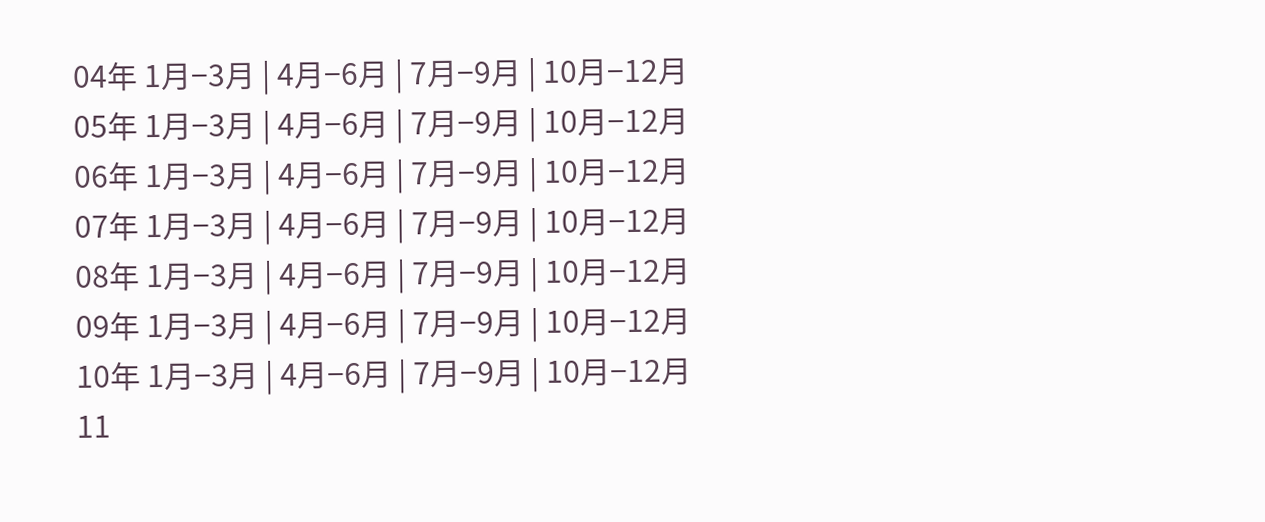04年 1月−3月 | 4月−6月 | 7月−9月 | 10月−12月
05年 1月−3月 | 4月−6月 | 7月−9月 | 10月−12月
06年 1月−3月 | 4月−6月 | 7月−9月 | 10月−12月
07年 1月−3月 | 4月−6月 | 7月−9月 | 10月−12月
08年 1月−3月 | 4月−6月 | 7月−9月 | 10月−12月
09年 1月−3月 | 4月−6月 | 7月−9月 | 10月−12月
10年 1月−3月 | 4月−6月 | 7月−9月 | 10月−12月
11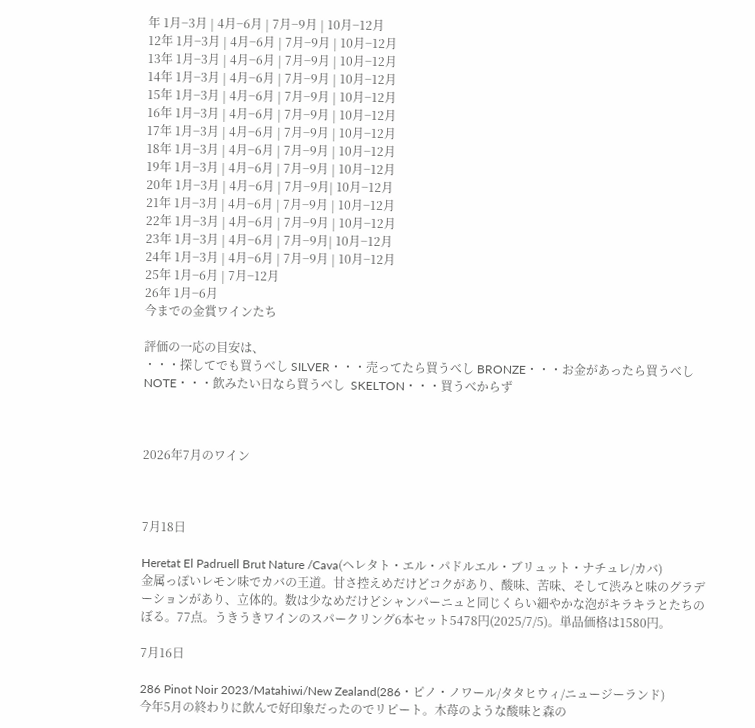年 1月−3月 | 4月−6月 | 7月−9月 | 10月−12月
12年 1月−3月 | 4月−6月 | 7月−9月 | 10月−12月
13年 1月−3月 | 4月−6月 | 7月−9月 | 10月−12月
14年 1月−3月 | 4月−6月 | 7月−9月 | 10月−12月
15年 1月−3月 | 4月−6月 | 7月−9月 | 10月−12月
16年 1月−3月 | 4月−6月 | 7月−9月 | 10月−12月
17年 1月−3月 | 4月−6月 | 7月−9月 | 10月−12月
18年 1月−3月 | 4月−6月 | 7月−9月 | 10月−12月
19年 1月−3月 | 4月−6月 | 7月−9月 | 10月−12月
20年 1月−3月 | 4月−6月 | 7月−9月| 10月−12月
21年 1月−3月 | 4月−6月 | 7月−9月 | 10月−12月
22年 1月−3月 | 4月−6月 | 7月−9月 | 10月−12月
23年 1月−3月 | 4月−6月 | 7月−9月| 10月−12月
24年 1月−3月 | 4月−6月 | 7月−9月 | 10月−12月
25年 1月−6月 | 7月−12月
26年 1月−6月
今までの金賞ワインたち

評価の一応の目安は、
・・・探してでも買うべし SILVER・・・売ってたら買うべし BRONZE・・・お金があったら買うべし
NOTE・・・飲みたい日なら買うべし  SKELTON・・・買うべからず



2026年7月のワイン



7月18日

Heretat El Padruell Brut Nature /Cava(ヘレタト・エル・パドルエル・ブリュット・ナチュレ/カバ)
金属っぽいレモン味でカバの王道。甘さ控えめだけどコクがあり、酸味、苦味、そして渋みと味のグラデーションがあり、立体的。数は少なめだけどシャンパーニュと同じくらい細やかな泡がキラキラとたちのぼる。77点。うきうきワインのスパークリング6本セット5478円(2025/7/5)。単品価格は1580円。

7月16日

286 Pinot Noir 2023/Matahiwi/New Zealand(286・ピノ・ノワール/タタヒウィ/ニュージーランド)
今年5月の終わりに飲んで好印象だったのでリピート。木苺のような酸味と森の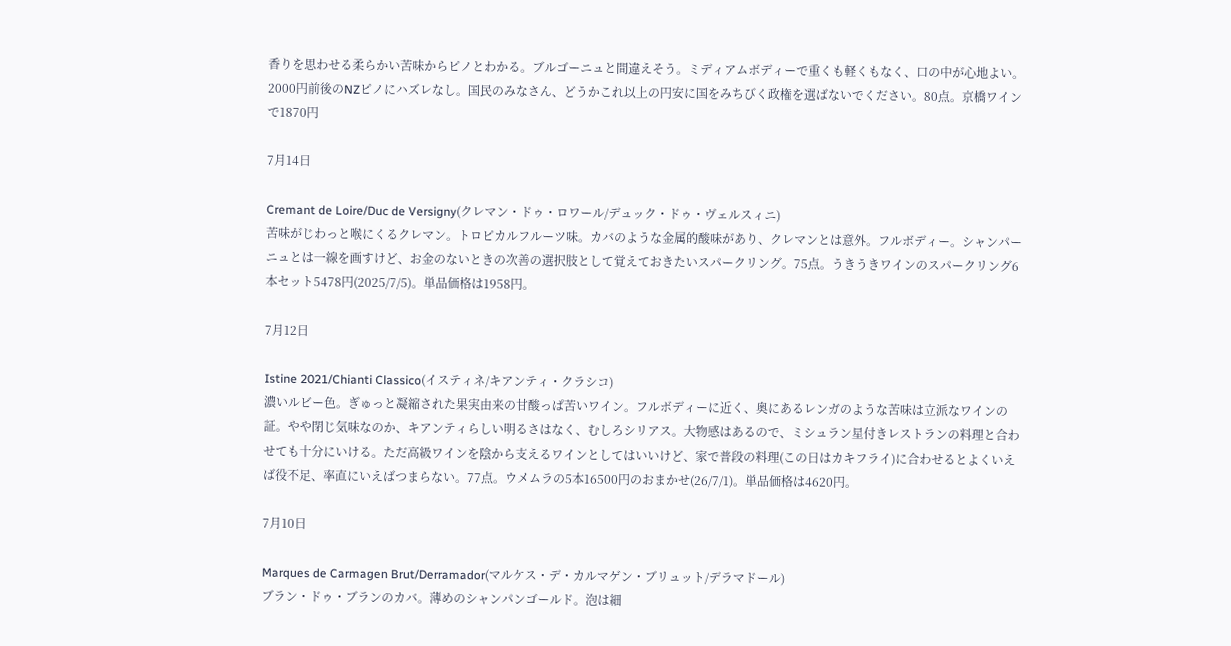香りを思わせる柔らかい苦味からピノとわかる。ブルゴーニュと間違えそう。ミディアムボディーで重くも軽くもなく、口の中が心地よい。2000円前後のNZピノにハズレなし。国民のみなさん、どうかこれ以上の円安に国をみちびく政権を選ばないでください。80点。京橋ワインで1870円

7月14日

Cremant de Loire/Duc de Versigny(クレマン・ドゥ・ロワール/デュック・ドゥ・ヴェルスィニ)
苦味がじわっと喉にくるクレマン。トロピカルフルーツ味。カバのような金属的酸味があり、クレマンとは意外。フルボディー。シャンパーニュとは一線を画すけど、お金のないときの次善の選択肢として覚えておきたいスパークリング。75点。うきうきワインのスパークリング6本セット5478円(2025/7/5)。単品価格は1958円。

7月12日

Istine 2021/Chianti Classico(イスティネ/キアンティ・クラシコ)
濃いルビー色。ぎゅっと凝縮された果実由来の甘酸っぱ苦いワイン。フルボディーに近く、奥にあるレンガのような苦味は立派なワインの証。やや閉じ気味なのか、キアンティらしい明るさはなく、むしろシリアス。大物感はあるので、ミシュラン星付きレストランの料理と合わせても十分にいける。ただ高級ワインを陰から支えるワインとしてはいいけど、家で普段の料理(この日はカキフライ)に合わせるとよくいえば役不足、率直にいえばつまらない。77点。ウメムラの5本16500円のおまかせ(26/7/1)。単品価格は4620円。

7月10日

Marques de Carmagen Brut/Derramador(マルケス・デ・カルマゲン・ブリュット/デラマドール)
ブラン・ドゥ・ブランのカバ。薄めのシャンパンゴールド。泡は細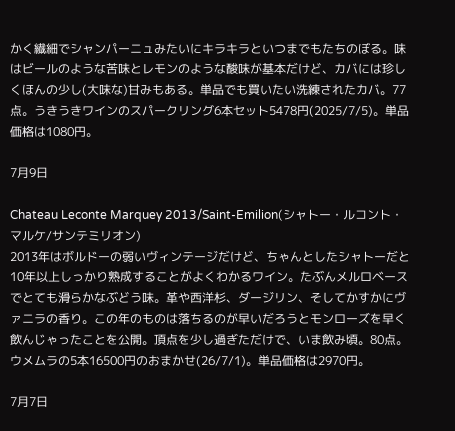かく繊細でシャンパーニュみたいにキラキラといつまでもたちのぼる。味はビールのような苦味とレモンのような酸味が基本だけど、カバには珍しくほんの少し(大味な)甘みもある。単品でも買いたい洗練されたカバ。77点。うきうきワインのスパークリング6本セット5478円(2025/7/5)。単品価格は1080円。

7月9日

Chateau Leconte Marquey 2013/Saint-Emilion(シャトー・ルコント・マルケ/サンテミリオン)
2013年はボルドーの弱いヴィンテージだけど、ちゃんとしたシャトーだと10年以上しっかり熟成することがよくわかるワイン。たぶんメルロベースでとても滑らかなぶどう味。革や西洋杉、ダージリン、そしてかすかにヴァニラの香り。この年のものは落ちるのが早いだろうとモンローズを早く飲んじゃったことを公開。頂点を少し過ぎただけで、いま飲み頃。80点。ウメムラの5本16500円のおまかせ(26/7/1)。単品価格は2970円。

7月7日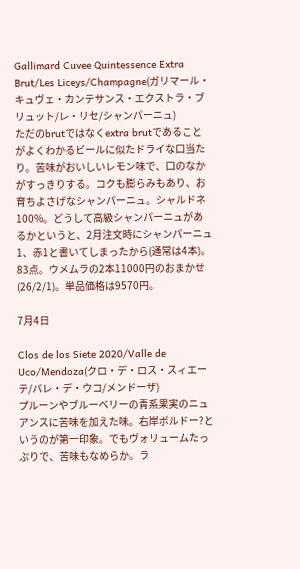Gallimard Cuvee Quintessence Extra Brut/Les Liceys/Champagne(ガリマール・キュヴェ・カンテサンス・エクストラ・ブリュット/レ・リセ/シャンパーニュ)
ただのbrutではなくextra brutであることがよくわかるビールに似たドライな口当たり。苦味がおいしいレモン味で、口のなかがすっきりする。コクも膨らみもあり、お育ちよさげなシャンパーニュ。シャルドネ100%。どうして高級シャンパーニュがあるかというと、2月注文時にシャンパーニュ1、赤1と書いてしまったから(通常は4本)。83点。ウメムラの2本11000円のおまかせ(26/2/1)。単品価格は9570円。

7月4日

Clos de los Siete 2020/Valle de Uco/Mendoza(クロ・デ・ロス・スィエーテ/バレ・デ・ウコ/メンドーザ)
プルーンやブルーベリーの青系果実のニュアンスに苦味を加えた味。右岸ボルドー?というのが第一印象。でもヴォリュームたっぷりで、苦味もなめらか。ラ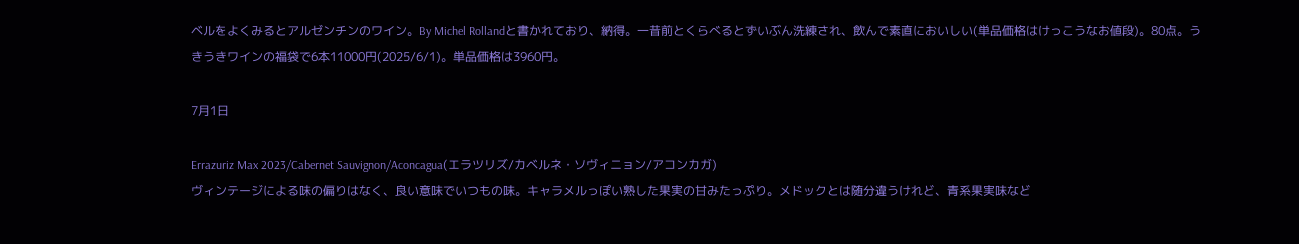ベルをよくみるとアルゼンチンのワイン。By Michel Rollandと書かれており、納得。一昔前とくらべるとずいぶん洗練され、飲んで素直においしい(単品価格はけっこうなお値段)。80点。うきうきワインの福袋で6本11000円(2025/6/1)。単品価格は3960円。

7月1日

Errazuriz Max 2023/Cabernet Sauvignon/Aconcagua(エラツリズ/カベルネ・ソヴィニョン/アコンカガ)
ヴィンテージによる味の偏りはなく、良い意味でいつもの味。キャラメルっぽい熟した果実の甘みたっぷり。メドックとは随分違うけれど、青系果実味など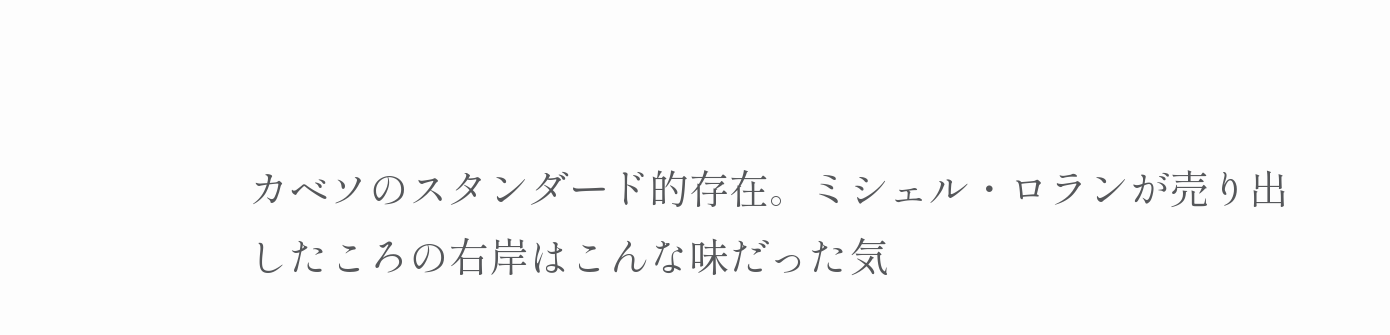カベソのスタンダード的存在。ミシェル・ロランが売り出したころの右岸はこんな味だった気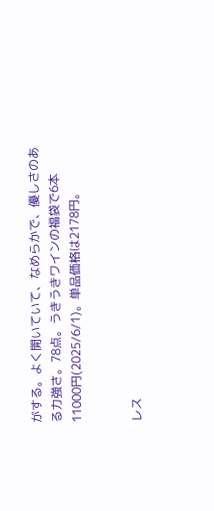がする。よく開いていて、なめらかで、優しさのある力強さ。78点。うきうきワインの福袋で6本11000円(2025/6/1)。単品価格は2178円。


レス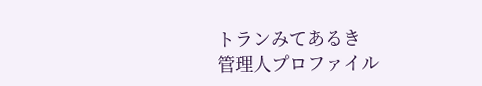トランみてあるき
管理人プロファイル